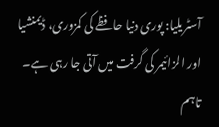آسٹریلیا: پوری دنیا حافظے کی کمزوری، ڈیمنشیا اور الزائیمر کی گرفت میں آتی جا رہی ہے۔ تاہم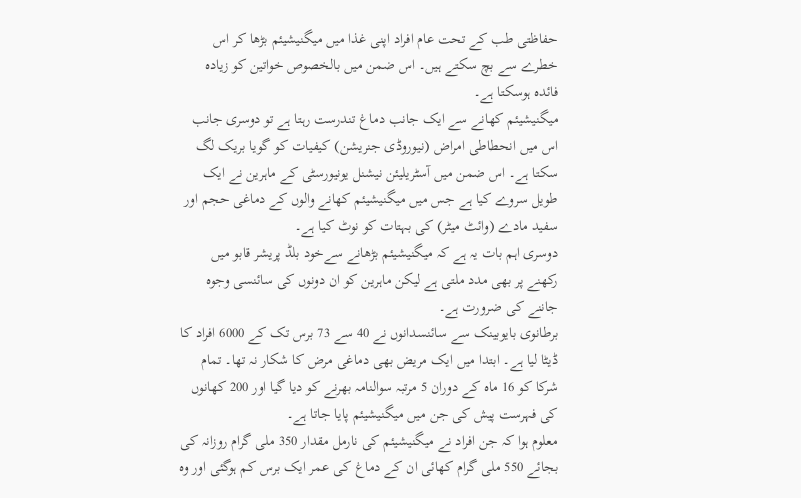حفاظتی طب کے تحت عام افراد اپنی غذا میں میگنیشیئم بڑھا کر اس خطرے سے بچ سکتے ہیں۔ اس ضمن میں بالخصوص خواتین کو زیادہ فائدہ ہوسکتا ہے۔
میگنیشیئم کھانے سے ایک جانب دماغ تندرست رہتا ہے تو دوسری جانب اس میں انحطاطی امراض (نیوروڈی جنریشن) کیفیات کو گویا بریک لگ سکتا ہے۔ اس ضمن میں آسٹریلیئن نیشنل یونیورسٹی کے ماہرین نے ایک طویل سروے کیا ہے جس میں میگنیشیئم کھانے والوں کے دماغی حجم اور سفید مادے (وائٹ میٹر) کی بہتات کو نوٹ کیا ہے۔
دوسری اہم بات یہ ہے کہ میگنیشیئم بڑھانے سےخود بلڈ پریشر قابو میں رکھنے پر بھی مدد ملتی ہے لیکن ماہرین کو ان دونوں کی سائنسی وجوہ جاننے کی ضرورت ہے۔
برطانوی بایوبینک سے سائنسدانوں نے 40 سے 73 برس تک کے 6000 افراد کا ڈیٹا لیا ہے۔ ابتدا میں ایک مریض بھی دماغی مرض کا شکار نہ تھا۔ تمام شرکا کو 16 ماہ کے دوران 5 مرتبہ سوالنامہ بھرنے کو دیا گیا اور 200 کھانوں کی فہرست پیش کی جن میں میگنیشیئم پایا جاتا ہے۔
معلوم ہوا کہ جن افراد نے میگنیشیئم کی نارمل مقدار 350 ملی گرام روزانہ کی بجائے 550 ملی گرام کھائی ان کے دماغ کی عمر ایک برس کم ہوگئی اور وہ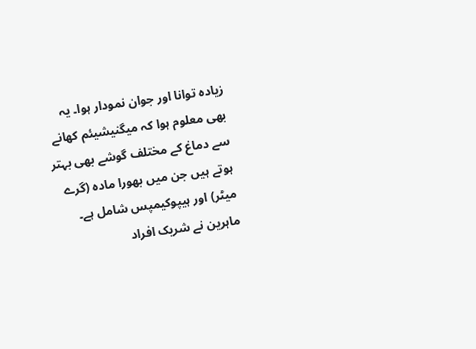زیادہ توانا اور جوان نمودار ہوا۔ یہ بھی معلوم ہوا کہ میگنیشیئم کھانے سے دماغ کے مختلف گوشے بھی بہتر ہوتے ہیں جن میں بھورا مادہ (گرے میٹر) اور ہیپوکیمپس شامل ہے۔
ماہرین نے شریک افراد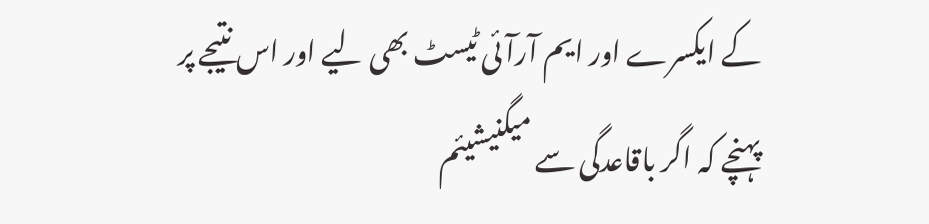کے ایکسرے اور ایم آرآئی ٹیسٹ بھی لیے اور اس نتیجے پر پہنچے کہ اگر باقاعدگی سے میگنیشیئم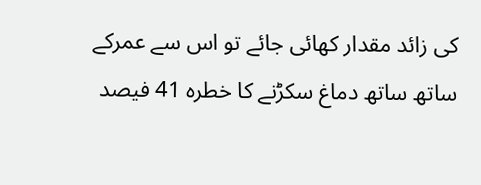کی زائد مقدار کھائی جائے تو اس سے عمرکے ساتھ ساتھ دماغ سکڑنے کا خطرہ 41 فیصد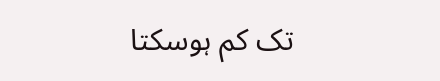تک کم ہوسکتا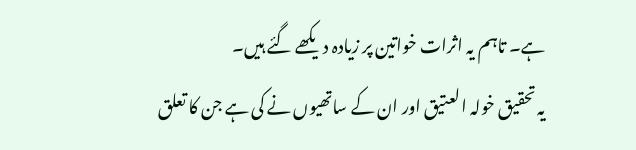ہے۔ تاہم یہ اثرات خواتین پر زیادہ دیکھے گئے ہیں۔
یہ تحقیق خولہ العتیق اور ان کے ساتھیوں نے کی ہے جن کا تعلق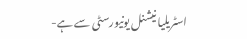اسٹریلیا نیشنل یونیورسٹی سے ہے-